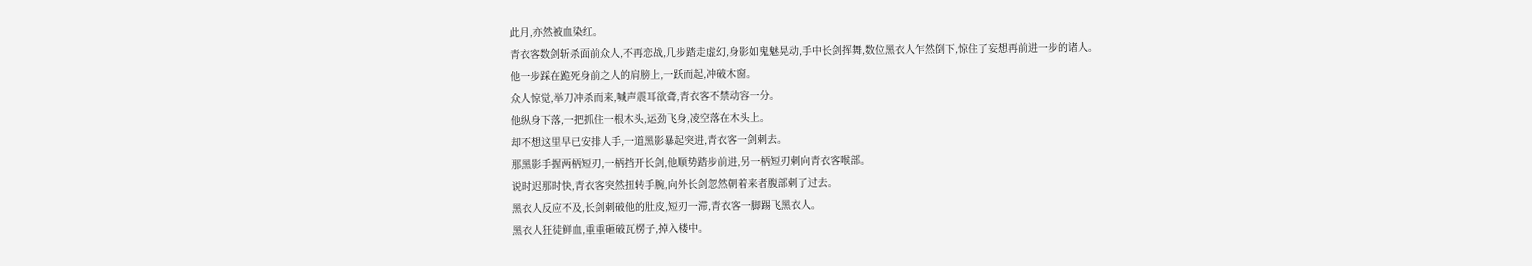此月,亦然被血染红。
青衣客数剑斩杀面前众人,不再恋战,几步踏走虚幻,身影如鬼魅晃动,手中长剑挥舞,数位黑衣人乍然倒下,惊住了妄想再前进一步的诸人。
他一步踩在跪死身前之人的肩膀上,一跃而起,冲破木窗。
众人惊觉,举刀冲杀而来,喊声震耳欲聋,青衣客不禁动容一分。
他纵身下落,一把抓住一根木头,运劲飞身,凌空落在木头上。
却不想这里早已安排人手,一道黑影暴起突进,青衣客一剑刺去。
那黑影手握两柄短刃,一柄挡开长剑,他顺势踏步前进,另一柄短刃刺向青衣客喉部。
说时迟那时快,青衣客突然扭转手腕,向外长剑忽然朝着来者腹部刺了过去。
黑衣人反应不及,长剑刺破他的肚皮,短刃一滞,青衣客一脚踢飞黑衣人。
黑衣人狂徒鲜血,重重砸破瓦楞子,掉入楼中。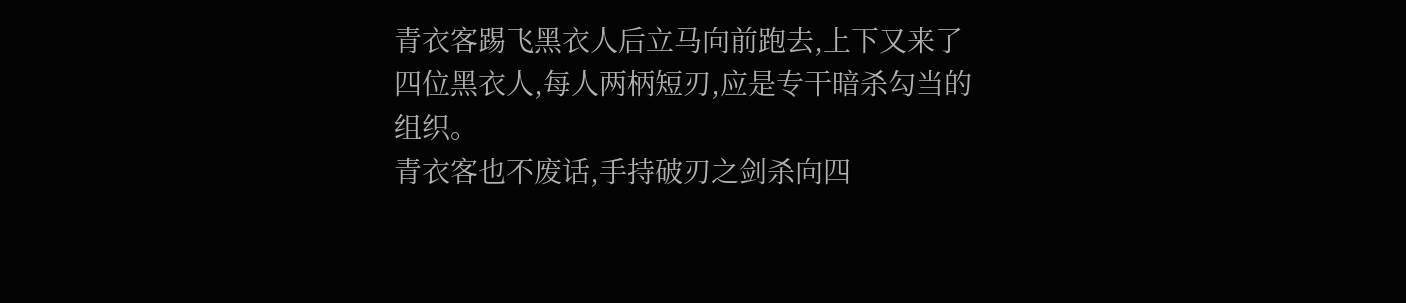青衣客踢飞黑衣人后立马向前跑去,上下又来了四位黑衣人,每人两柄短刃,应是专干暗杀勾当的组织。
青衣客也不废话,手持破刃之剑杀向四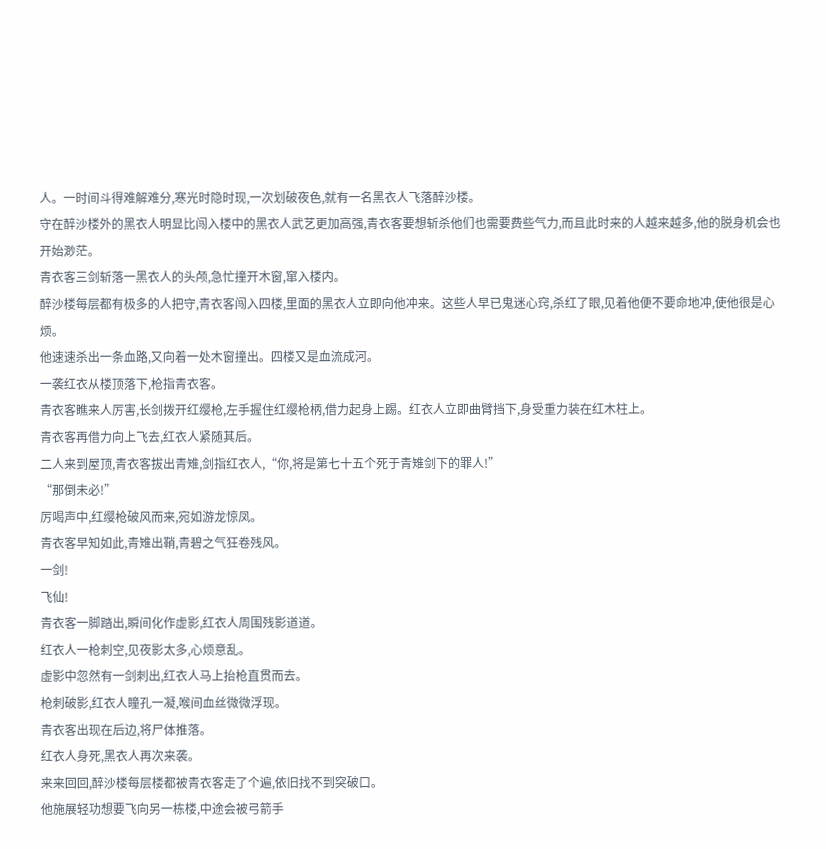人。一时间斗得难解难分,寒光时隐时现,一次划破夜色,就有一名黑衣人飞落醉沙楼。
守在醉沙楼外的黑衣人明显比闯入楼中的黑衣人武艺更加高强,青衣客要想斩杀他们也需要费些气力,而且此时来的人越来越多,他的脱身机会也开始渺茫。
青衣客三剑斩落一黑衣人的头颅,急忙撞开木窗,窜入楼内。
醉沙楼每层都有极多的人把守,青衣客闯入四楼,里面的黑衣人立即向他冲来。这些人早已鬼迷心窍,杀红了眼,见着他便不要命地冲,使他很是心烦。
他速速杀出一条血路,又向着一处木窗撞出。四楼又是血流成河。
一袭红衣从楼顶落下,枪指青衣客。
青衣客瞧来人厉害,长剑拨开红缨枪,左手握住红缨枪柄,借力起身上踢。红衣人立即曲臂挡下,身受重力装在红木柱上。
青衣客再借力向上飞去,红衣人紧随其后。
二人来到屋顶,青衣客拔出青雉,剑指红衣人,“你,将是第七十五个死于青雉剑下的罪人!”
“那倒未必!”
厉喝声中,红缨枪破风而来,宛如游龙惊凤。
青衣客早知如此,青雉出鞘,青碧之气狂卷残风。
一剑!
飞仙!
青衣客一脚踏出,瞬间化作虚影,红衣人周围残影道道。
红衣人一枪刺空,见夜影太多,心烦意乱。
虚影中忽然有一剑刺出,红衣人马上抬枪直贯而去。
枪刺破影,红衣人瞳孔一凝,喉间血丝微微浮现。
青衣客出现在后边,将尸体推落。
红衣人身死,黑衣人再次来袭。
来来回回,醉沙楼每层楼都被青衣客走了个遍,依旧找不到突破口。
他施展轻功想要飞向另一栋楼,中途会被弓箭手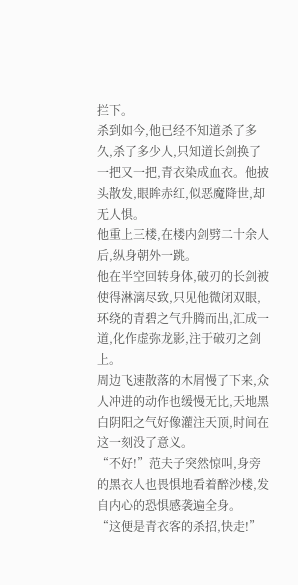拦下。
杀到如今,他已经不知道杀了多久,杀了多少人,只知道长剑换了一把又一把,青衣染成血衣。他披头散发,眼眸赤红,似恶魔降世,却无人惧。
他重上三楼,在楼内剑劈二十余人后,纵身朝外一跳。
他在半空回转身体,破刃的长剑被使得淋漓尽致,只见他微闭双眼,环绕的青碧之气升腾而出,汇成一道,化作虚弥龙影,注于破刃之剑上。
周边飞速散落的木屑慢了下来,众人冲进的动作也缓慢无比,天地黑白阴阳之气好像灌注天顶,时间在这一刻没了意义。
“不好!”范夫子突然惊叫,身旁的黑衣人也畏惧地看着醉沙楼,发自内心的恐惧感袭遍全身。
“这便是青衣客的杀招,快走!”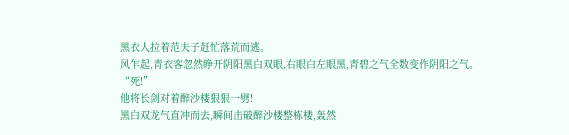黑衣人拉着范夫子赶忙落荒而逃。
风乍起,青衣客忽然睁开阴阳黑白双眼,右眼白左眼黑,青碧之气全数变作阴阳之气。
“死!”
他将长剑对着醉沙楼狠狠一劈!
黑白双龙气直冲而去,瞬间击破醉沙楼整栋楼,轰然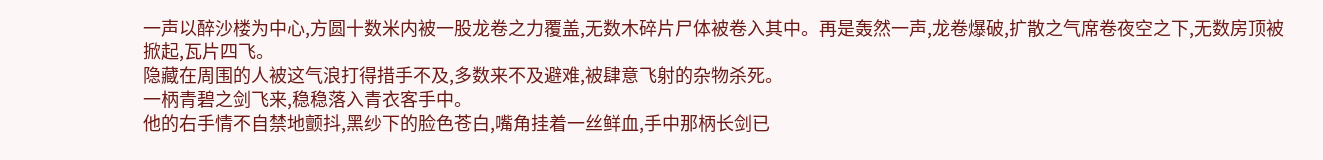一声以醉沙楼为中心,方圆十数米内被一股龙卷之力覆盖,无数木碎片尸体被卷入其中。再是轰然一声,龙卷爆破,扩散之气席卷夜空之下,无数房顶被掀起,瓦片四飞。
隐藏在周围的人被这气浪打得措手不及,多数来不及避难,被肆意飞射的杂物杀死。
一柄青碧之剑飞来,稳稳落入青衣客手中。
他的右手情不自禁地颤抖,黑纱下的脸色苍白,嘴角挂着一丝鲜血,手中那柄长剑已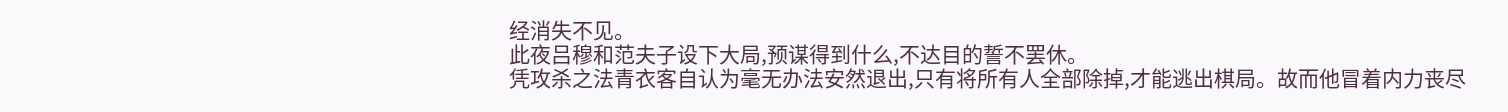经消失不见。
此夜吕穆和范夫子设下大局,预谋得到什么,不达目的誓不罢休。
凭攻杀之法青衣客自认为毫无办法安然退出,只有将所有人全部除掉,才能逃出棋局。故而他冒着内力丧尽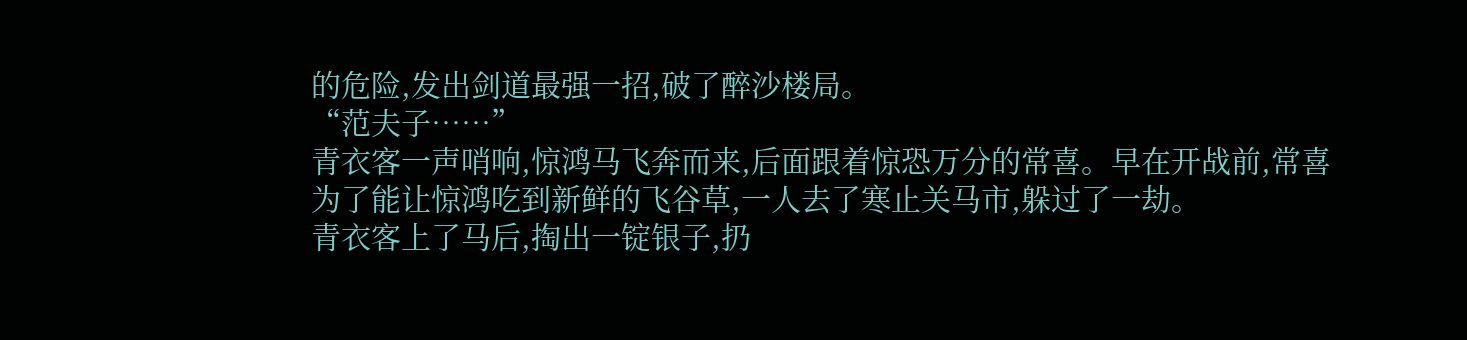的危险,发出剑道最强一招,破了醉沙楼局。
“范夫子……”
青衣客一声哨响,惊鸿马飞奔而来,后面跟着惊恐万分的常喜。早在开战前,常喜为了能让惊鸿吃到新鲜的飞谷草,一人去了寒止关马市,躲过了一劫。
青衣客上了马后,掏出一锭银子,扔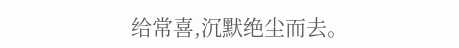给常喜,沉默绝尘而去。